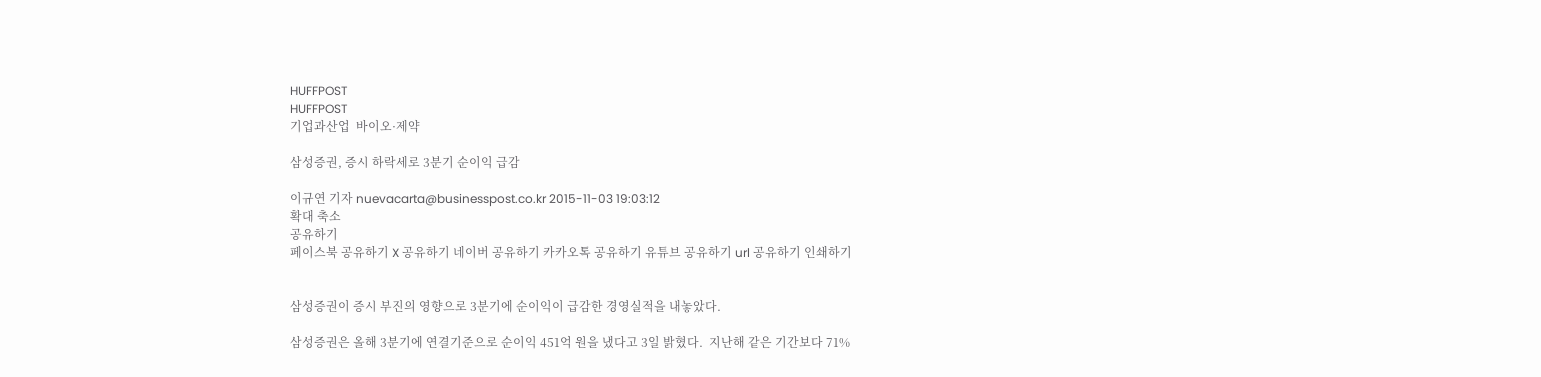HUFFPOST
HUFFPOST
기업과산업  바이오·제약

삼성증권, 증시 하락세로 3분기 순이익 급감

이규연 기자 nuevacarta@businesspost.co.kr 2015-11-03 19:03:12
확대 축소
공유하기
페이스북 공유하기 X 공유하기 네이버 공유하기 카카오톡 공유하기 유튜브 공유하기 url 공유하기 인쇄하기


삼성증권이 증시 부진의 영향으로 3분기에 순이익이 급감한 경영실적을 내놓았다.

삼성증권은 올해 3분기에 연결기준으로 순이익 451억 원을 냈다고 3일 밝혔다.  지난해 같은 기간보다 71%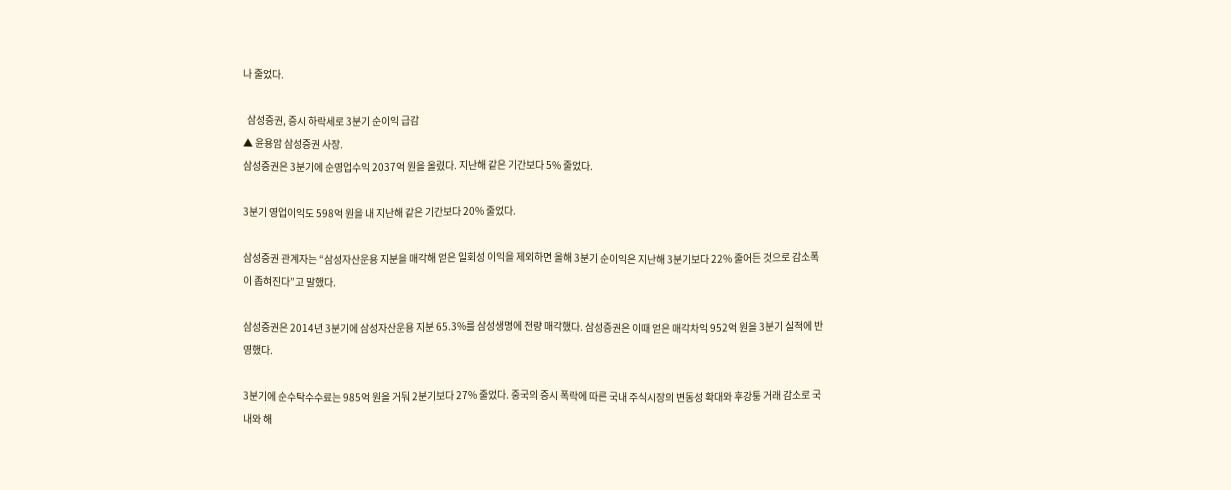나 줄었다.

  삼성증권, 증시 하락세로 3분기 순이익 급감
▲ 윤용암 삼성증권 사장.
삼성증권은 3분기에 순영업수익 2037억 원을 올렸다. 지난해 같은 기간보다 5% 줄었다.

3분기 영업이익도 598억 원을 내 지난해 같은 기간보다 20% 줄었다.

삼성증권 관계자는 “삼성자산운용 지분을 매각해 얻은 일회성 이익을 제외하면 올해 3분기 순이익은 지난해 3분기보다 22% 줄어든 것으로 감소폭이 좁혀진다”고 말했다.

삼성증권은 2014년 3분기에 삼성자산운용 지분 65.3%를 삼성생명에 전량 매각했다. 삼성증권은 이때 얻은 매각차익 952억 원을 3분기 실적에 반영했다.

3분기에 순수탁수수료는 985억 원을 거둬 2분기보다 27% 줄었다. 중국의 증시 폭락에 따른 국내 주식시장의 변동성 확대와 후강퉁 거래 감소로 국내와 해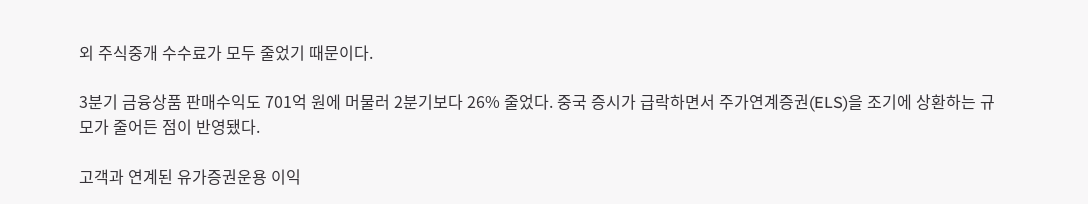외 주식중개 수수료가 모두 줄었기 때문이다.

3분기 금융상품 판매수익도 701억 원에 머물러 2분기보다 26% 줄었다. 중국 증시가 급락하면서 주가연계증권(ELS)을 조기에 상환하는 규모가 줄어든 점이 반영됐다.

고객과 연계된 유가증권운용 이익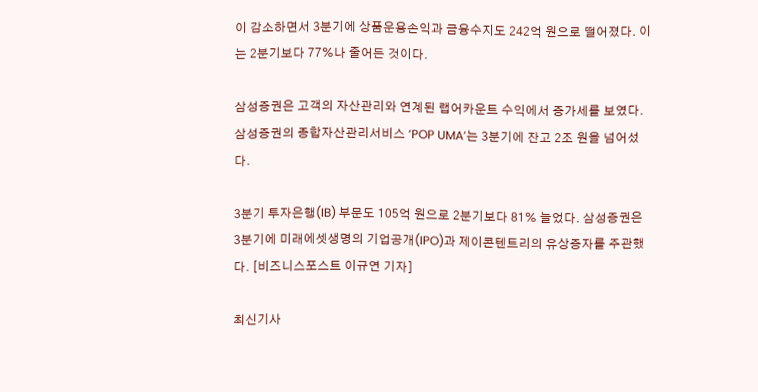이 감소하면서 3분기에 상품운용손익과 금융수지도 242억 원으로 떨어졌다. 이는 2분기보다 77%나 줄어든 것이다.

삼성증권은 고객의 자산관리와 연계된 랩어카운트 수익에서 증가세를 보였다. 삼성증권의 종합자산관리서비스 ‘POP UMA’는 3분기에 잔고 2조 원을 넘어섰다.

3분기 투자은행(IB) 부문도 105억 원으로 2분기보다 81% 늘었다. 삼성증권은 3분기에 미래에셋생명의 기업공개(IPO)과 제이콘텐트리의 유상증자를 주관했다. [비즈니스포스트 이규연 기자]

최신기사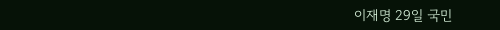이재명 29일 국민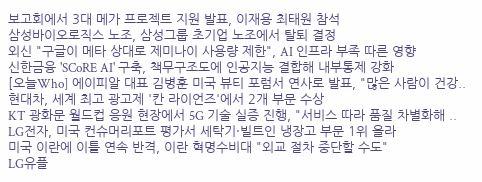보고회에서 3대 메가 프로젝트 지원 발표, 이재용 최태원 참석
삼성바이오로직스 노조, 삼성그룹 초기업 노조에서 탈퇴 결정
외신 "구글이 메타 상대로 제미나이 사용량 제한", AI 인프라 부족 따른 영향
신한금융 'SCoRE AI' 구축, 책무구조도에 인공지능 결합해 내부통제 강화
[오늘Who] 에이피알 대표 김병훈 미국 뷰티 포럼서 연사로 발표, "많은 사람이 건강..
현대차, 세계 최고 광고제 '칸 라이언즈'에서 2개 부문 수상
KT 광화문 월드컵 응원 현장에서 5G 기술 실증 진행, "서비스 따라 품질 차별화해 ..
LG전자, 미국 컨슈머리포트 평가서 세탁기·빌트인 냉장고 부문 1위 올라
미국 이란에 이틀 연속 반격, 이란 혁명수비대 "외교 절차 중단할 수도"
LG유플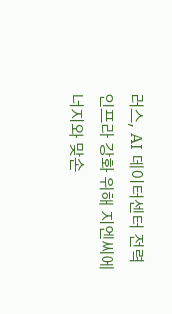러스, AI 데이터센터 전력 인프라 강화 위해 지엔씨에너지와 맞손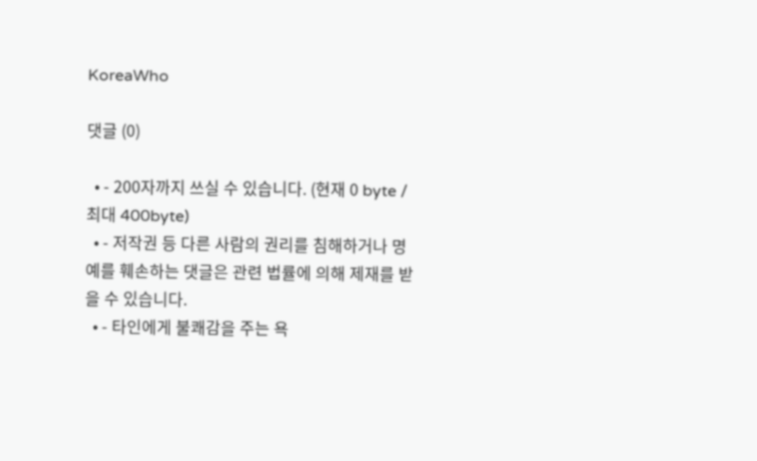KoreaWho

댓글 (0)

  • - 200자까지 쓰실 수 있습니다. (현재 0 byte / 최대 400byte)
  • - 저작권 등 다른 사람의 권리를 침해하거나 명예를 훼손하는 댓글은 관련 법률에 의해 제재를 받을 수 있습니다.
  • - 타인에게 불쾌감을 주는 욕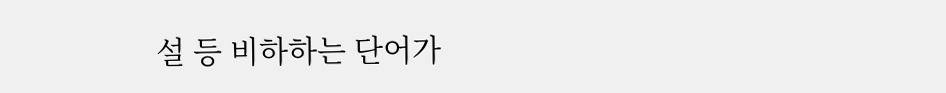설 등 비하하는 단어가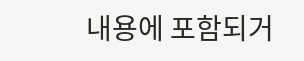내용에 포함되거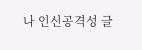나 인신공격성 글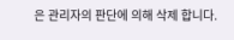은 관리자의 판단에 의해 삭제 합니다.